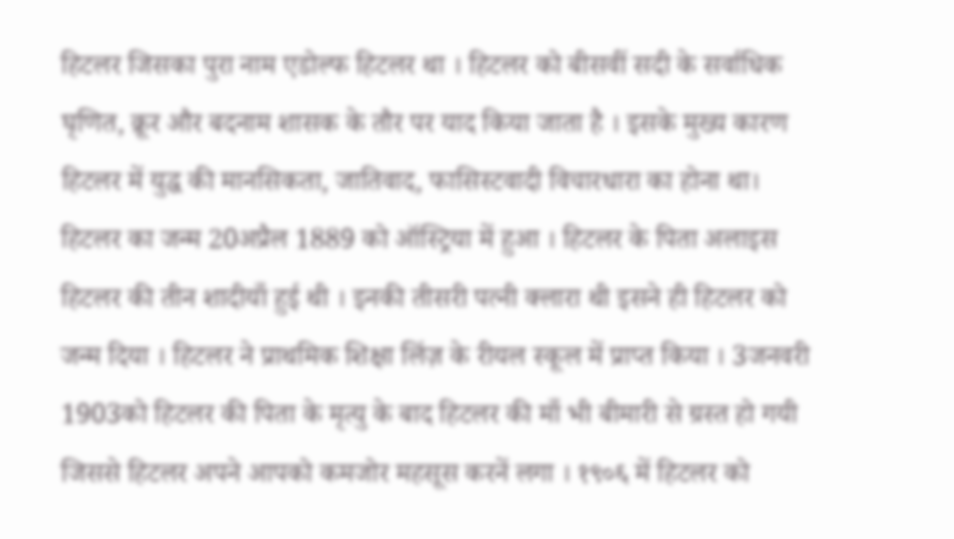हिटलर जिसका पुरा नाम एडोल्फ हिटलर था । हिटलर को बीसवीं सदी के सर्वाधिक घृणित, क्रूर और बदनाम शासक के तौर पर याद किया जाता है । इसके मुख्य कारण हिटलर में युद्ध की मानसिकता, जातिवाद, फासिस्टवादी विचारधारा का होना था। हिटलर का जन्म 20अप्रैल 1889 को ऑस्ट्रिया में हुआ । हिटलर के पिता अलाइस हिटलर की तीन शादीयाँ हुई थी । इनकी तीसरी पत्नी क्लारा थी इसने ही हिटलर को जन्म दिया । हिटलर ने प्राथमिक शिक्षा लिंज़ के रीयल स्कूल में प्राप्त किया । 3जनवरी 1903को हिटलर की पिता के मृत्यु के बाद हिटलर की माँ भी बीमारी से ग्रस्त हो गयी जिससे हिटलर अपने आपको कमजोर महसूस करनें लगा । १९०६ में हिटलर को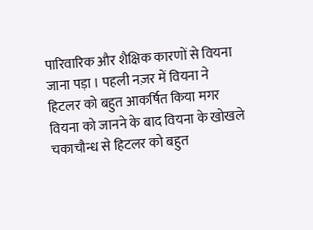पारिवारिक और शैक्षिक कारणों से वियना जाना पड़ा । पहली नज़र में वियना ने हिटलर को बहुत आकर्षित किया मगर वियना को जानने के बाद वियना के खोखले चकाचौन्ध से हिटलर को बहुत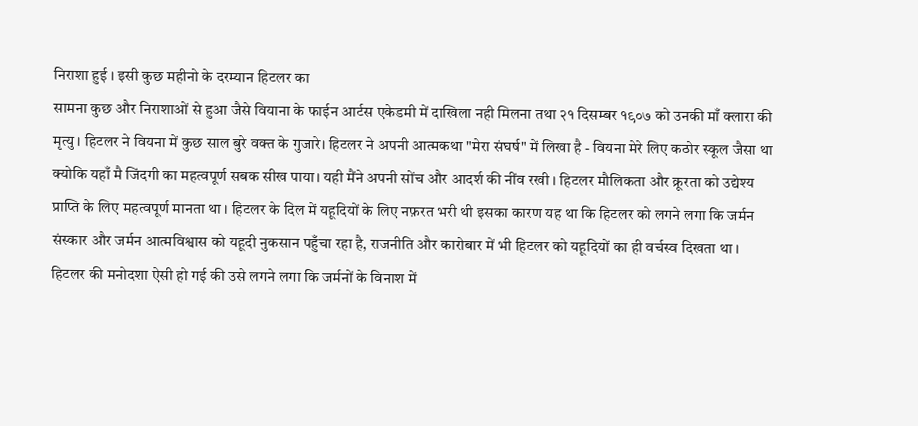निराशा हुई । इसी कुछ महीनो के दरम्यान हिटलर का
सामना कुछ और निराशाओं से हुआ जैसे वियाना के फाईन आर्टस एकेडमी में दाखिला नही मिलना तथा २१ दिसम्बर १९०७ को उनकी माँ क्लारा की मृत्यु । हिटलर ने वियना में कुछ साल बुरे वक्त के गुजारे। हिटलर ने अपनी आत्मकथा "मेरा संघर्ष" में लिखा है - वियना मेरे लिए कठोर स्कूल जैसा था क्योकि यहाँ मै जिंदगी का महत्वपूर्ण सबक सीख पाया। यही मैंने अपनी सोंच और आदर्श की नींव रखी । हिटलर मौलिकता और क्रूरता को उद्येश्य प्राप्ति के लिए महत्वपूर्ण मानता था । हिटलर के दिल में यहूदियों के लिए नफ़रत भरी थी इसका कारण यह था कि हिटलर को लगने लगा कि जर्मन संस्कार और जर्मन आत्मविश्वास को यहूदी नुकसान पहुँचा रहा है, राजनीति और कारोबार में भी हिटलर को यहूदियों का ही वर्चस्व दिखता था । हिटलर की मनोदशा ऐसी हो गई की उसे लगने लगा कि जर्मनों के विनाश में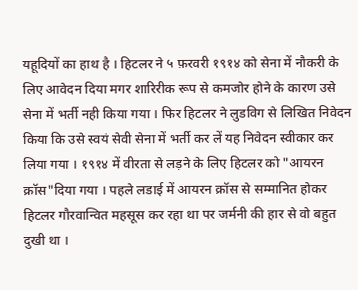यहूदियों का हाथ है । हिटलर ने ५ फ़रवरी १९१४ को सेना में नौकरी के लिए आवेदन दिया मगर शारिरीक रूप से कमजोर होने के कारण उसे सेना में भर्ती नही किया गया । फिर हिटलर ने लुडविग से लिखित निवेदन किया कि उसे स्वयं सेवी सेना में भर्ती कर लें यह निवेदन स्वीकार कर लिया गया । १९१४ में वीरता से लड़ने के लिए हिटलर को "आयरन क्रॉस"दिया गया । पहले लडाई में आयरन क्रॉस से सम्मानित होकर हिटलर गौरवान्वित महसूस कर रहा था पर जर्मनी की हार से वो बहुत दुखी था ।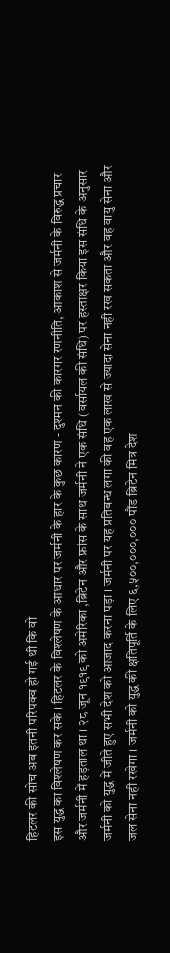हिटलर की सोच अब इतनी परिपक्व हो गई थी कि वो
इस युद्ध का विश्लेषण कर सके । हिटलर के विश्लेषण के आधार पर जर्मनी के हार के कुछ कारण - दुश्मन की कारगर रणनीति, आकाश से जर्मनी के विरुद्ध प्रचार और जर्मनी में हड़ताल था । २८ जून १९१९ को अमेरिका ,ब्रिटेन और फ्रांस के साथ जर्मनी ने एक संधि (वर्सायल की संधि) पर हस्ताक्षर किया इस संधि के अनुसार जर्मनी को युद्ध में जीते हुए सभी देश को आजाद करना पड़ा । जर्मनी पर यह प्रतिबन्ध लगा की वह एक लाख से ज्यादा सेना नही रख सकता और वह वायु सेना और जल सेना नही रखेगा । जर्मनी को युद्ध की क्षतिपूर्ति के लिए ६,५००,०००,००० पौंड ब्रिटेन मित्र देश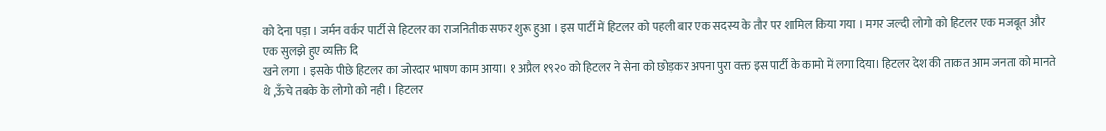को देना पड़ा । जर्मन वर्कर पार्टी से हिटलर का राजनितीक सफर शुरू हुआ । इस पार्टी में हिटलर को पहली बार एक सदस्य के तौर पर शामिल किया गया । मगर जल्दी लोगो को हिटलर एक मजबूत और एक सुलझे हुए व्यक्ति दि
खने लगा । इसके पीछे हिटलर का जोरदार भाषण काम आया। १ अप्रैल १९२० को हिटलर ने सेना को छोड़कर अपना पुरा वक्त इस पार्टी के कामो में लगा दिया। हिटलर देश की ताकत आम जनता को मानते थे ,ऊँचे तबके के लोगो को नही । हिटलर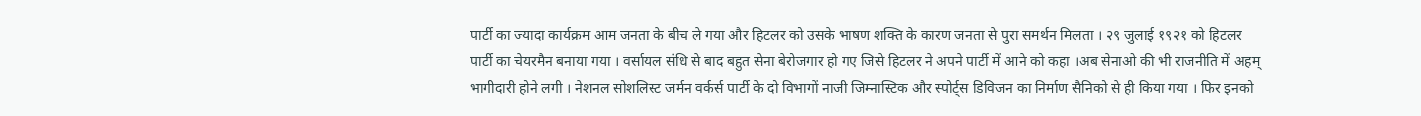पार्टी का ज्यादा कार्यक्रम आम जनता के बीच ले गया और हिटलर को उसके भाषण शक्ति के कारण जनता से पुरा समर्थन मिलता । २९ जुलाई १९२१ को हिटलर पार्टी का चेयरमैन बनाया गया । वर्सायल संधि से बाद बहुत सेना बेरोजगार हो गए जिसे हिटलर ने अपने पार्टी में आने को कहा ।अब सेनाओ की भी राजनीति में अहम् भागीदारी होने लगी । नेशनल सोशलिस्ट जर्मन वर्कर्स पार्टी के दो विभागों नाजी जिम्नास्टिक और स्पोर्ट्स डिविजन का निर्माण सैनिको से ही किया गया । फिर इनको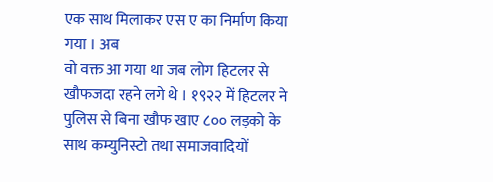एक साथ मिलाकर एस ए का निर्माण किया गया । अब
वो वक्त आ गया था जब लोग हिटलर से खौफजदा रहने लगे थे । १९२२ में हिटलर ने पुलिस से बिना खौफ खाए ८०० लड़को के साथ कम्युनिस्टो तथा समाजवादियों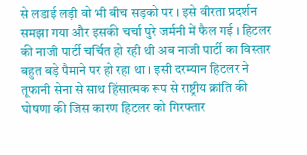से लडाई लड़ी वो भी बीच सड़को पर । इसे वीरता प्रदर्शन समझा गया और इसकी चर्चा पुरे जर्मनी में फैल गई । हिटलर की नाजी पार्टी चर्चित हो रही थी अब नाजी पार्टी का विस्तार बहुत बड़े पैमाने पर हो रहा था । इसी दरम्यान हिटलर ने तूफानी सेना से साथ हिंसात्मक रूप से राष्ट्रीय क्रांति की घोषणा की जिस कारण हिटलर को गिरफ्तार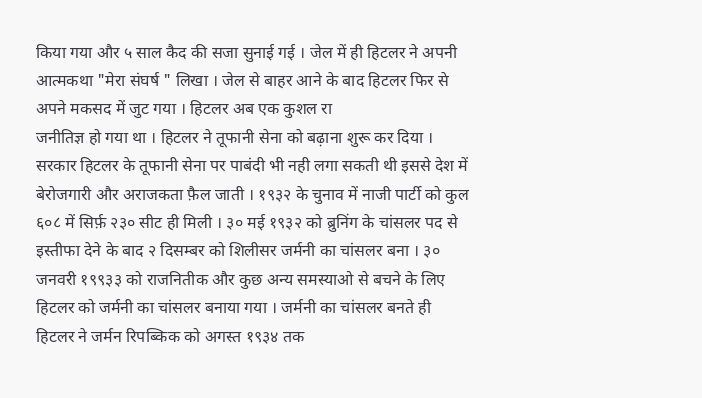किया गया और ५ साल कैद की सजा सुनाई गई । जेल में ही हिटलर ने अपनी आत्मकथा "मेरा संघर्ष " लिखा । जेल से बाहर आने के बाद हिटलर फिर से अपने मकसद में जुट गया । हिटलर अब एक कुशल रा
जनीतिज्ञ हो गया था । हिटलर ने तूफानी सेना को बढ़ाना शुरू कर दिया । सरकार हिटलर के तूफानी सेना पर पाबंदी भी नही लगा सकती थी इससे देश में बेरोजगारी और अराजकता फ़ैल जाती । १९३२ के चुनाव में नाजी पार्टी को कुल ६०८ में सिर्फ़ २३० सीट ही मिली । ३० मई १९३२ को ब्रुनिंग के चांसलर पद से इस्तीफा देने के बाद २ दिसम्बर को शिलीसर जर्मनी का चांसलर बना । ३० जनवरी १९९३३ को राजनितीक और कुछ अन्य समस्याओ से बचने के लिए हिटलर को जर्मनी का चांसलर बनाया गया । जर्मनी का चांसलर बनते ही हिटलर ने जर्मन रिपब्किक को अगस्त १९३४ तक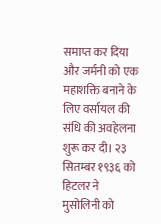समाप्त कर दिया और जर्मनी को एक महाशक्ति बनाने के लिए वर्सायल की संधि की अवहेलना शुरू कर दी। २३ सितम्बर १९३६ को हिटलर ने मुसोलिनी को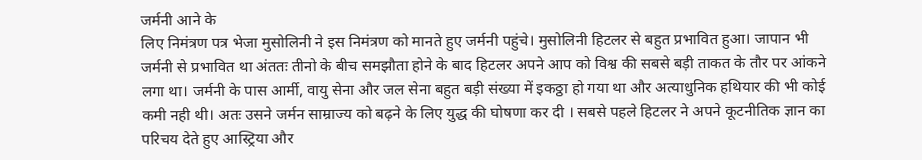जर्मनी आने के
लिए निमंत्रण पत्र भेजा मुसोलिनी ने इस निमंत्रण को मानते हुए जर्मनी पहुंचे। मुसोलिनी हिटलर से बहुत प्रभावित हुआ। जापान भी जर्मनी से प्रभावित था अंततः तीनो के बीच समझौता होने के बाद हिटलर अपने आप को विश्व की सबसे बड़ी ताकत के तौर पर आंकने लगा था। जर्मनी के पास आर्मी, वायु सेना और जल सेना बहुत बड़ी संख्या में इकठ्ठा हो गया था और अत्याधुनिक हथियार की भी कोई कमी नही थी। अतः उसने जर्मन साम्राज्य को बढ़ने के लिए युद्ध की घोषणा कर दी । सबसे पहले हिटलर ने अपने कूटनीतिक ज्ञान का परिचय देते हुए आस्ट्रिया और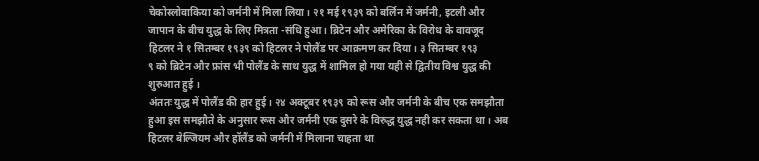चेकोस्लोवाकिया को जर्मनी में मिला लिया। २१ मई १९३९ को बर्लिन में जर्मनी, इटली और जापान के बीच युद्ध के लिए मित्रता -संधि हुआ। ब्रिटेन और अमेरिका के विरोध के वावजूद हिटलर ने १ सितम्बर १९३९ को हिटलर ने पोलैंड पर आक्रमण कर दिया। ३ सितम्बर १९३
९ को ब्रिटेन और फ्रांस भी पोलैंड के साथ युद्ध में शामिल हो गया यही से द्वितीय विश्व युद्ध की शुरुआत हुई ।
अंततः युद्ध में पोलैंड की हार हुई। २४ अक्टूबर १९३९ को रूस और जर्मनी के बीच एक समझौता हुआ इस समझौते के अनुसार रूस और जर्मनी एक दुसरे के विरुद्ध युद्ध नही कर सकता था। अब हिटलर बेल्जियम और हॉलैंड को जर्मनी में मिलाना चाहता था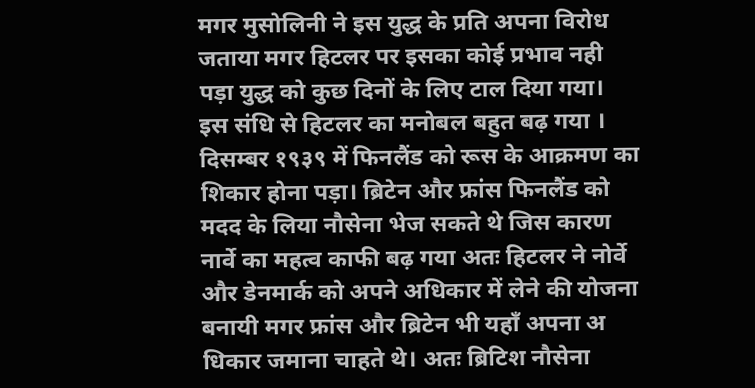मगर मुसोलिनी ने इस युद्ध के प्रति अपना विरोध जताया मगर हिटलर पर इसका कोई प्रभाव नही पड़ा युद्ध को कुछ दिनों के लिए टाल दिया गया। इस संधि से हिटलर का मनोबल बहुत बढ़ गया । दिसम्बर १९३९ में फिनलैंड को रूस के आक्रमण का शिकार होना पड़ा। ब्रिटेन और फ्रांस फिनलैंड को मदद के लिया नौसेना भेज सकते थे जिस कारण नार्वे का महत्व काफी बढ़ गया अतः हिटलर ने नोर्वे और डेनमार्क को अपने अधिकार में लेने की योजना बनायी मगर फ्रांस और ब्रिटेन भी यहाँ अपना अ
धिकार जमाना चाहते थे। अतः ब्रिटिश नौसेना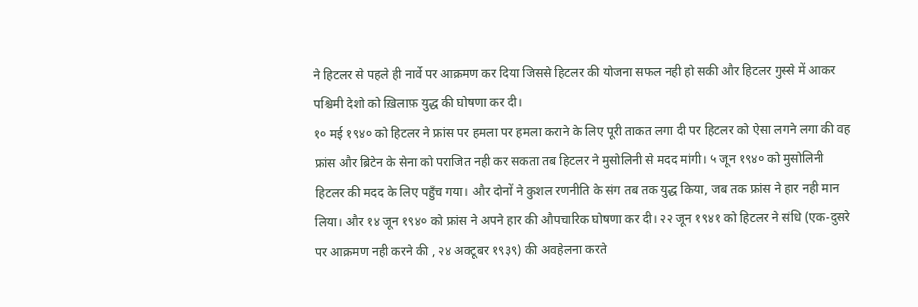ने हिटलर से पहले ही नार्वे पर आक्रमण कर दिया जिससे हिटलर की योजना सफल नही हो सकी और हिटलर गुस्से में आकर पश्चिमी देशो को ख़िलाफ़ युद्ध की घोषणा कर दी।
१० मई १९४० को हिटलर ने फ्रांस पर हमला पर हमला कराने के लिए पूरी ताकत लगा दी पर हिटलर को ऐसा लगने लगा की वह फ्रांस और ब्रिटेन के सेना को पराजित नही कर सकता तब हिटलर ने मुसोलिनी से मदद मांगी। ५ जून १९४० को मुसोलिनी हिटलर की मदद के लिए पहुँच गया। और दोनों ने कुशल रणनीति के संग तब तक युद्ध किया, जब तक फ्रांस ने हार नही मान लिया। और १४ जून १९४० को फ्रांस ने अपने हार की औपचारिक घोषणा कर दी। २२ जून १९४१ को हिटलर ने संधि (एक-दुसरे पर आक्रमण नही करने की , २४ अक्टूबर १९३९) की अवहेलना करते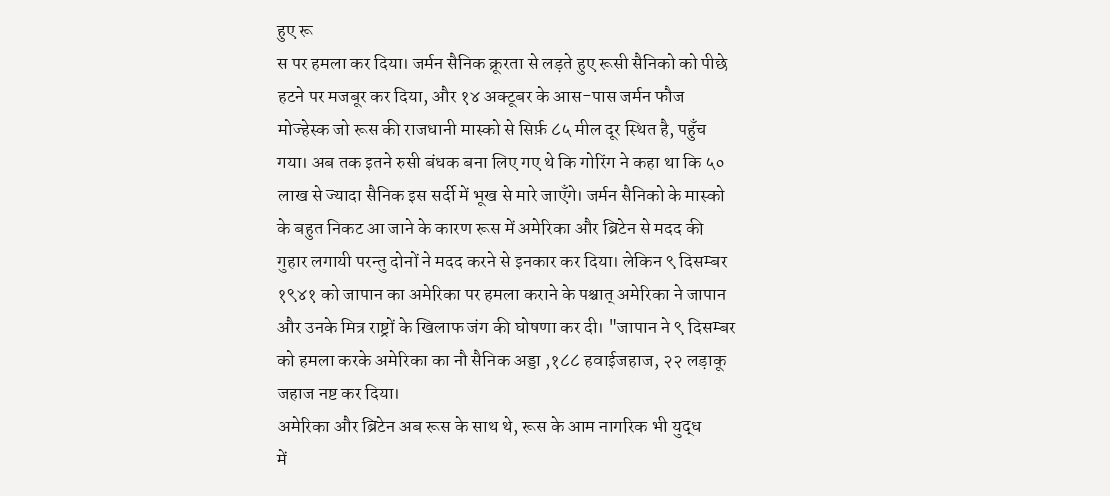हुए रू
स पर हमला कर दिया। जर्मन सैनिक क्रूरता से लड़ते हुए रूसी सैनिको को पीछे हटने पर मजबूर कर दिया, और १४ अक्टूबर के आस-पास जर्मन फौज मोज्हेस्क जो रूस की राजधानी मास्को से सिर्फ़ ८५ मील दूर स्थित है, पहुँच गया। अब तक इतने रुसी बंधक बना लिए गए थे कि गोरिंग ने कहा था कि ५० लाख से ज्यादा सैनिक इस सर्दी में भूख से मारे जाएँगे। जर्मन सैनिको के मास्को के बहुत निकट आ जाने के कारण रूस में अमेरिका और ब्रिटेन से मदद की गुहार लगायी परन्तु दोनों ने मदद करने से इनकार कर दिया। लेकिन ९ दिसम्बर १९४१ को जापान का अमेरिका पर हमला कराने के पश्चात् अमेरिका ने जापान और उनके मित्र राष्ट्रों के खिलाफ जंग की घोषणा कर दी। "जापान ने ९ दिसम्बर को हमला करके अमेरिका का नौ सैनिक अड्डा ,१८८ हवाईजहाज, २२ लड़ाकू जहाज नष्ट कर दिया।
अमेरिका और ब्रिटेन अब रूस के साथ थे, रूस के आम नागरिक भी युद्ध
में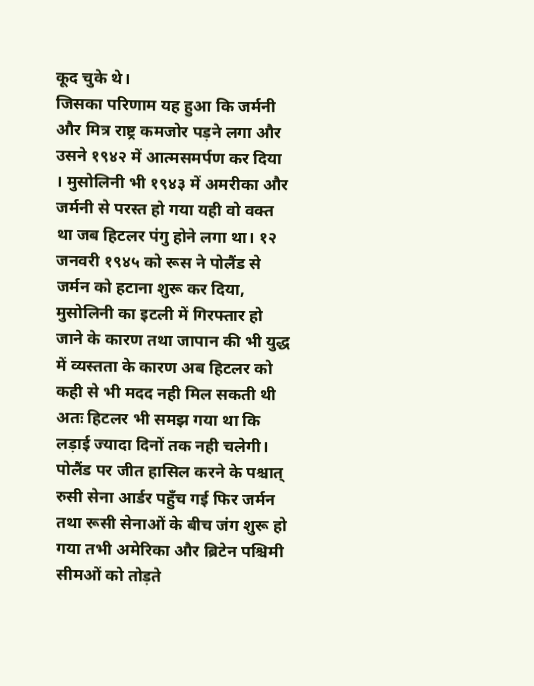कूद चुके थे।
जिसका परिणाम यह हुआ कि जर्मनी और मित्र राष्ट्र कमजोर पड़ने लगा और उसने १९४२ में आत्मसमर्पण कर दिया । मुसोलिनी भी १९४३ में अमरीका और जर्मनी से परस्त हो गया यही वो वक्त था जब हिटलर पंगु होने लगा था। १२ जनवरी १९४५ को रूस ने पोलैंड से जर्मन को हटाना शुरू कर दिया, मुसोलिनी का इटली में गिरफ्तार हो जाने के कारण तथा जापान की भी युद्ध में व्यस्तता के कारण अब हिटलर को कही से भी मदद नही मिल सकती थी अतः हिटलर भी समझ गया था कि लड़ाई ज्यादा दिनों तक नही चलेगी। पोलैंड पर जीत हासिल करने के पश्चात् रुसी सेना आर्डर पहुँच गई फिर जर्मन तथा रूसी सेनाओं के बीच जंग शुरू हो गया तभी अमेरिका और ब्रिटेन पश्चिमी सीमओं को तोड़ते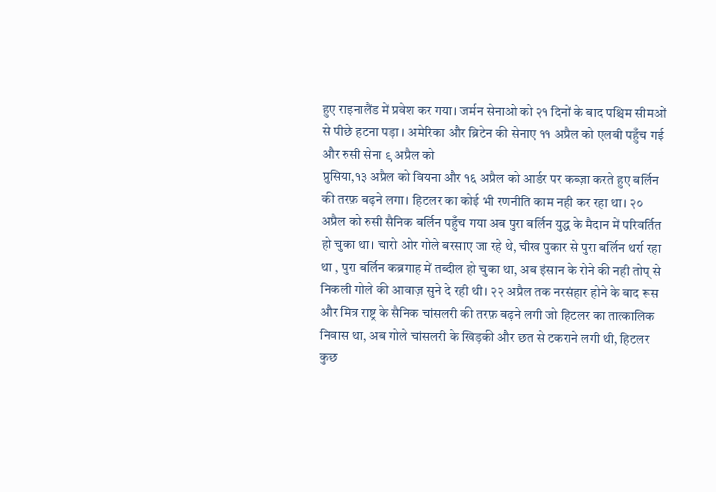हुए राइनालैंड में प्रवेश कर गया। जर्मन सेनाओ को २१ दिनों के बाद पश्चिम सीमओं से पीछे हटना पड़ा । अमेरिका और ब्रिटेन की सेनाए ११ अप्रैल को एलबी पहुँच गई और रुसी सेना ९ अप्रैल को
प्रुसिया,१३ अप्रैल को वियना और १६ अप्रैल को आर्डर पर कब्ज़ा करते हुए बर्लिन की तरफ़ बढ़ने लगा। हिटलर का कोई भी रणनीति काम नही कर रहा था। २० अप्रैल को रुसी सैनिक बर्लिन पहुँच गया अब पुरा बर्लिन युद्ध के मैदान में परिवर्तित हो चुका था। चारो ओर गोले बरसाए जा रहे थे, चीख पुकार से पुरा बर्लिन थर्रा रहा था , पुरा बर्लिन कब्रगाह में तब्दील हो चुका था, अब इंसान के रोने की नही तोप् से निकली गोले की आवाज़ सुने दे रही थी। २२ अप्रैल तक नरसंहार होने के बाद रूस और मित्र राष्ट्र के सैनिक चांसलरी की तरफ़ बढ़ने लगी जो हिटलर का तात्कालिक निवास था, अब गोले चांसलरी के खिड़की और छत से टकराने लगी थी, हिटलर कुछ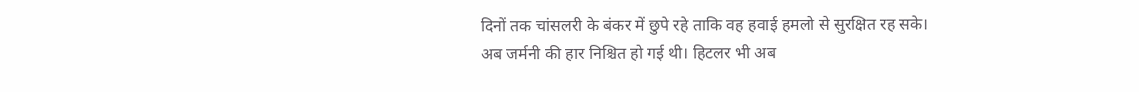दिनों तक चांसलरी के बंकर में छुपे रहे ताकि वह हवाई हमलो से सुरक्षित रह सके।
अब जर्मनी की हार निश्चित हो गई थी। हिटलर भी अब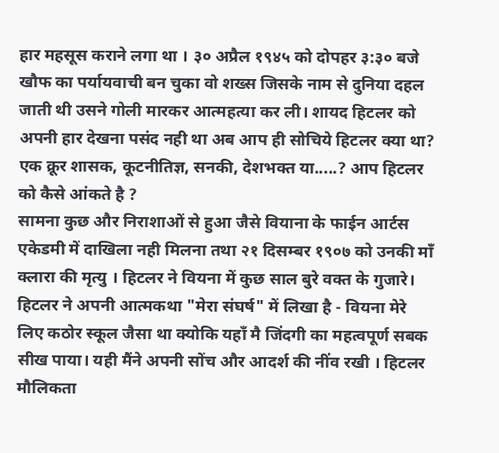हार महसूस कराने लगा था । ३० अप्रैल १९४५ को दोपहर ३:३० बजे खौफ का पर्यायवाची बन चुका वो शख्स जिसके नाम से दुनिया दहल जाती थी उसने गोली मारकर आत्महत्या कर ली। शायद हिटलर को अपनी हार देखना पसंद नही था अब आप ही सोचिये हिटलर क्या था? एक क्रूर शासक, कूटनीतिज्ञ, सनकी, देशभक्त या.....? आप हिटलर को कैसे आंकते है ?
सामना कुछ और निराशाओं से हुआ जैसे वियाना के फाईन आर्टस एकेडमी में दाखिला नही मिलना तथा २१ दिसम्बर १९०७ को उनकी माँ क्लारा की मृत्यु । हिटलर ने वियना में कुछ साल बुरे वक्त के गुजारे। हिटलर ने अपनी आत्मकथा "मेरा संघर्ष" में लिखा है - वियना मेरे लिए कठोर स्कूल जैसा था क्योकि यहाँ मै जिंदगी का महत्वपूर्ण सबक सीख पाया। यही मैंने अपनी सोंच और आदर्श की नींव रखी । हिटलर मौलिकता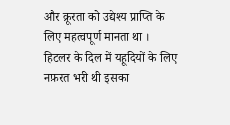और क्रूरता को उद्येश्य प्राप्ति के लिए महत्वपूर्ण मानता था । हिटलर के दिल में यहूदियों के लिए नफ़रत भरी थी इसका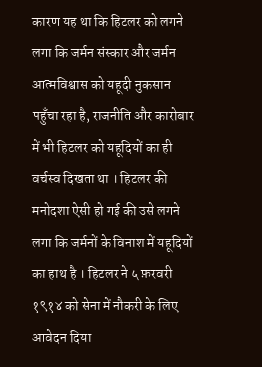कारण यह था कि हिटलर को लगने लगा कि जर्मन संस्कार और जर्मन आत्मविश्वास को यहूदी नुकसान पहुँचा रहा है, राजनीति और कारोबार में भी हिटलर को यहूदियों का ही वर्चस्व दिखता था । हिटलर की मनोदशा ऐसी हो गई की उसे लगने लगा कि जर्मनों के विनाश में यहूदियों का हाथ है । हिटलर ने ५ फ़रवरी १९१४ को सेना में नौकरी के लिए आवेदन दिया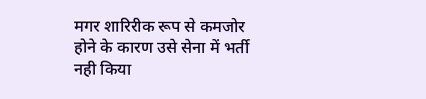मगर शारिरीक रूप से कमजोर होने के कारण उसे सेना में भर्ती नही किया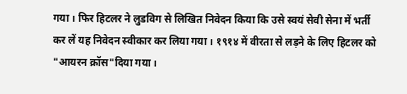गया । फिर हिटलर ने लुडविग से लिखित निवेदन किया कि उसे स्वयं सेवी सेना में भर्ती कर लें यह निवेदन स्वीकार कर लिया गया । १९१४ में वीरता से लड़ने के लिए हिटलर को "आयरन क्रॉस"दिया गया ।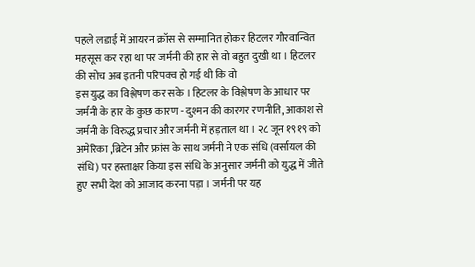पहले लडाई में आयरन क्रॉस से सम्मानित होकर हिटलर गौरवान्वित महसूस कर रहा था पर जर्मनी की हार से वो बहुत दुखी था । हिटलर की सोच अब इतनी परिपक्व हो गई थी कि वो
इस युद्ध का विश्लेषण कर सके । हिटलर के विश्लेषण के आधार पर जर्मनी के हार के कुछ कारण - दुश्मन की कारगर रणनीति, आकाश से जर्मनी के विरुद्ध प्रचार और जर्मनी में हड़ताल था । २८ जून १९१९ को अमेरिका ,ब्रिटेन और फ्रांस के साथ जर्मनी ने एक संधि (वर्सायल की संधि) पर हस्ताक्षर किया इस संधि के अनुसार जर्मनी को युद्ध में जीते हुए सभी देश को आजाद करना पड़ा । जर्मनी पर यह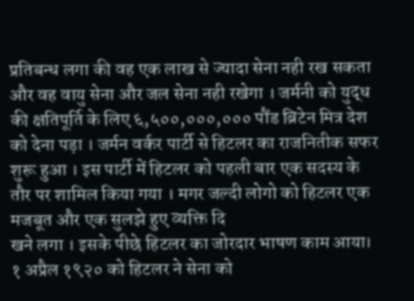प्रतिबन्ध लगा की वह एक लाख से ज्यादा सेना नही रख सकता और वह वायु सेना और जल सेना नही रखेगा । जर्मनी को युद्ध की क्षतिपूर्ति के लिए ६,५००,०००,००० पौंड ब्रिटेन मित्र देश को देना पड़ा । जर्मन वर्कर पार्टी से हिटलर का राजनितीक सफर शुरू हुआ । इस पार्टी में हिटलर को पहली बार एक सदस्य के तौर पर शामिल किया गया । मगर जल्दी लोगो को हिटलर एक मजबूत और एक सुलझे हुए व्यक्ति दि
खने लगा । इसके पीछे हिटलर का जोरदार भाषण काम आया। १ अप्रैल १९२० को हिटलर ने सेना को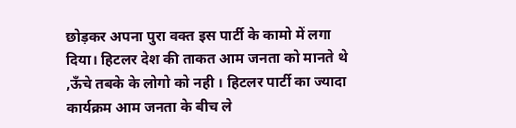छोड़कर अपना पुरा वक्त इस पार्टी के कामो में लगा दिया। हिटलर देश की ताकत आम जनता को मानते थे ,ऊँचे तबके के लोगो को नही । हिटलर पार्टी का ज्यादा कार्यक्रम आम जनता के बीच ले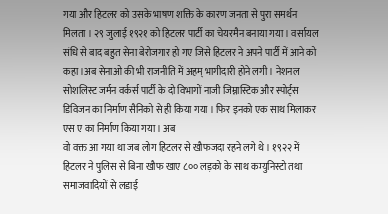गया और हिटलर को उसके भाषण शक्ति के कारण जनता से पुरा समर्थन मिलता । २९ जुलाई १९२१ को हिटलर पार्टी का चेयरमैन बनाया गया । वर्सायल संधि से बाद बहुत सेना बेरोजगार हो गए जिसे हिटलर ने अपने पार्टी में आने को कहा ।अब सेनाओ की भी राजनीति में अहम् भागीदारी होने लगी । नेशनल सोशलिस्ट जर्मन वर्कर्स पार्टी के दो विभागों नाजी जिम्नास्टिक और स्पोर्ट्स डिविजन का निर्माण सैनिको से ही किया गया । फिर इनको एक साथ मिलाकर एस ए का निर्माण किया गया । अब
वो वक्त आ गया था जब लोग हिटलर से खौफजदा रहने लगे थे । १९२२ में हिटलर ने पुलिस से बिना खौफ खाए ८०० लड़को के साथ कम्युनिस्टो तथा समाजवादियों से लडाई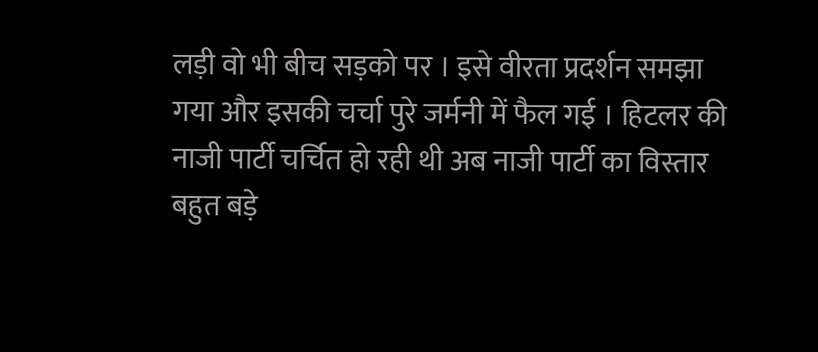लड़ी वो भी बीच सड़को पर । इसे वीरता प्रदर्शन समझा गया और इसकी चर्चा पुरे जर्मनी में फैल गई । हिटलर की नाजी पार्टी चर्चित हो रही थी अब नाजी पार्टी का विस्तार बहुत बड़े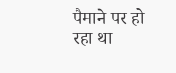पैमाने पर हो रहा था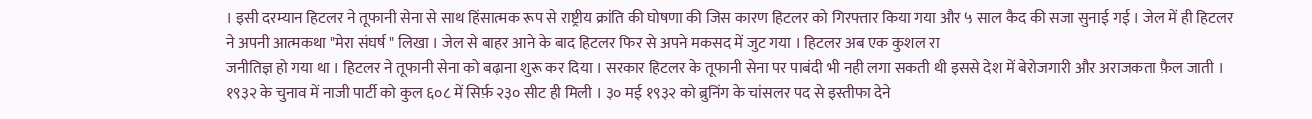। इसी दरम्यान हिटलर ने तूफानी सेना से साथ हिंसात्मक रूप से राष्ट्रीय क्रांति की घोषणा की जिस कारण हिटलर को गिरफ्तार किया गया और ५ साल कैद की सजा सुनाई गई । जेल में ही हिटलर ने अपनी आत्मकथा "मेरा संघर्ष " लिखा । जेल से बाहर आने के बाद हिटलर फिर से अपने मकसद में जुट गया । हिटलर अब एक कुशल रा
जनीतिज्ञ हो गया था । हिटलर ने तूफानी सेना को बढ़ाना शुरू कर दिया । सरकार हिटलर के तूफानी सेना पर पाबंदी भी नही लगा सकती थी इससे देश में बेरोजगारी और अराजकता फ़ैल जाती । १९३२ के चुनाव में नाजी पार्टी को कुल ६०८ में सिर्फ़ २३० सीट ही मिली । ३० मई १९३२ को ब्रुनिंग के चांसलर पद से इस्तीफा देने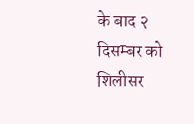के बाद २ दिसम्बर को शिलीसर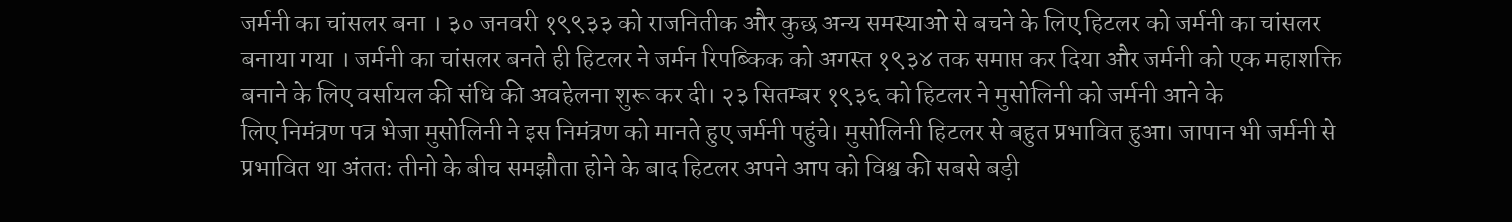जर्मनी का चांसलर बना । ३० जनवरी १९९३३ को राजनितीक और कुछ अन्य समस्याओ से बचने के लिए हिटलर को जर्मनी का चांसलर बनाया गया । जर्मनी का चांसलर बनते ही हिटलर ने जर्मन रिपब्किक को अगस्त १९३४ तक समाप्त कर दिया और जर्मनी को एक महाशक्ति बनाने के लिए वर्सायल की संधि की अवहेलना शुरू कर दी। २३ सितम्बर १९३६ को हिटलर ने मुसोलिनी को जर्मनी आने के
लिए निमंत्रण पत्र भेजा मुसोलिनी ने इस निमंत्रण को मानते हुए जर्मनी पहुंचे। मुसोलिनी हिटलर से बहुत प्रभावित हुआ। जापान भी जर्मनी से प्रभावित था अंततः तीनो के बीच समझौता होने के बाद हिटलर अपने आप को विश्व की सबसे बड़ी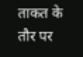ताकत के तौर पर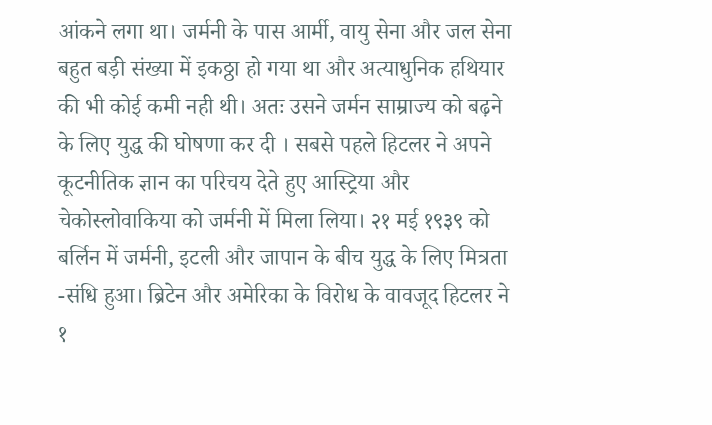आंकने लगा था। जर्मनी के पास आर्मी, वायु सेना और जल सेना बहुत बड़ी संख्या में इकठ्ठा हो गया था और अत्याधुनिक हथियार की भी कोई कमी नही थी। अतः उसने जर्मन साम्राज्य को बढ़ने के लिए युद्ध की घोषणा कर दी । सबसे पहले हिटलर ने अपने कूटनीतिक ज्ञान का परिचय देते हुए आस्ट्रिया और चेकोस्लोवाकिया को जर्मनी में मिला लिया। २१ मई १९३९ को बर्लिन में जर्मनी, इटली और जापान के बीच युद्ध के लिए मित्रता -संधि हुआ। ब्रिटेन और अमेरिका के विरोध के वावजूद हिटलर ने १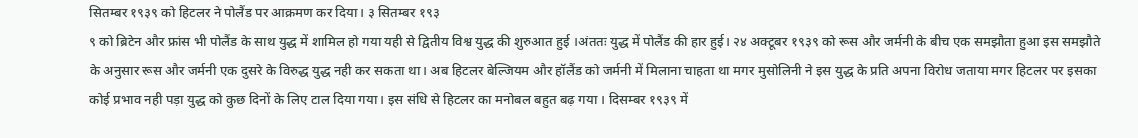सितम्बर १९३९ को हिटलर ने पोलैंड पर आक्रमण कर दिया। ३ सितम्बर १९३
९ को ब्रिटेन और फ्रांस भी पोलैंड के साथ युद्ध में शामिल हो गया यही से द्वितीय विश्व युद्ध की शुरुआत हुई ।अंततः युद्ध में पोलैंड की हार हुई। २४ अक्टूबर १९३९ को रूस और जर्मनी के बीच एक समझौता हुआ इस समझौते के अनुसार रूस और जर्मनी एक दुसरे के विरुद्ध युद्ध नही कर सकता था। अब हिटलर बेल्जियम और हॉलैंड को जर्मनी में मिलाना चाहता था मगर मुसोलिनी ने इस युद्ध के प्रति अपना विरोध जताया मगर हिटलर पर इसका कोई प्रभाव नही पड़ा युद्ध को कुछ दिनों के लिए टाल दिया गया। इस संधि से हिटलर का मनोबल बहुत बढ़ गया । दिसम्बर १९३९ में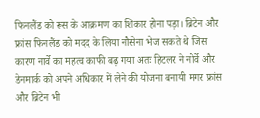फिनलैंड को रूस के आक्रमण का शिकार होना पड़ा। ब्रिटेन और फ्रांस फिनलैंड को मदद के लिया नौसेना भेज सकते थे जिस कारण नार्वे का महत्व काफी बढ़ गया अतः हिटलर ने नोर्वे और डेनमार्क को अपने अधिकार में लेने की योजना बनायी मगर फ्रांस और ब्रिटेन भी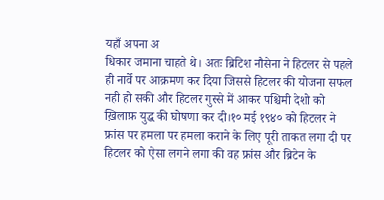यहाँ अपना अ
धिकार जमाना चाहते थे। अतः ब्रिटिश नौसेना ने हिटलर से पहले ही नार्वे पर आक्रमण कर दिया जिससे हिटलर की योजना सफल नही हो सकी और हिटलर गुस्से में आकर पश्चिमी देशो को ख़िलाफ़ युद्ध की घोषणा कर दी।१० मई १९४० को हिटलर ने फ्रांस पर हमला पर हमला कराने के लिए पूरी ताकत लगा दी पर हिटलर को ऐसा लगने लगा की वह फ्रांस और ब्रिटेन के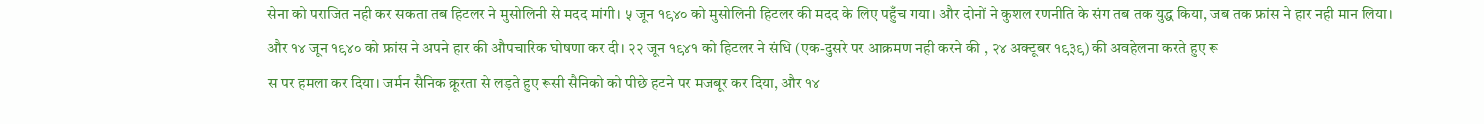सेना को पराजित नही कर सकता तब हिटलर ने मुसोलिनी से मदद मांगी। ५ जून १९४० को मुसोलिनी हिटलर की मदद के लिए पहुँच गया। और दोनों ने कुशल रणनीति के संग तब तक युद्ध किया, जब तक फ्रांस ने हार नही मान लिया। और १४ जून १९४० को फ्रांस ने अपने हार की औपचारिक घोषणा कर दी। २२ जून १९४१ को हिटलर ने संधि (एक-दुसरे पर आक्रमण नही करने की , २४ अक्टूबर १९३९) की अवहेलना करते हुए रू
स पर हमला कर दिया। जर्मन सैनिक क्रूरता से लड़ते हुए रूसी सैनिको को पीछे हटने पर मजबूर कर दिया, और १४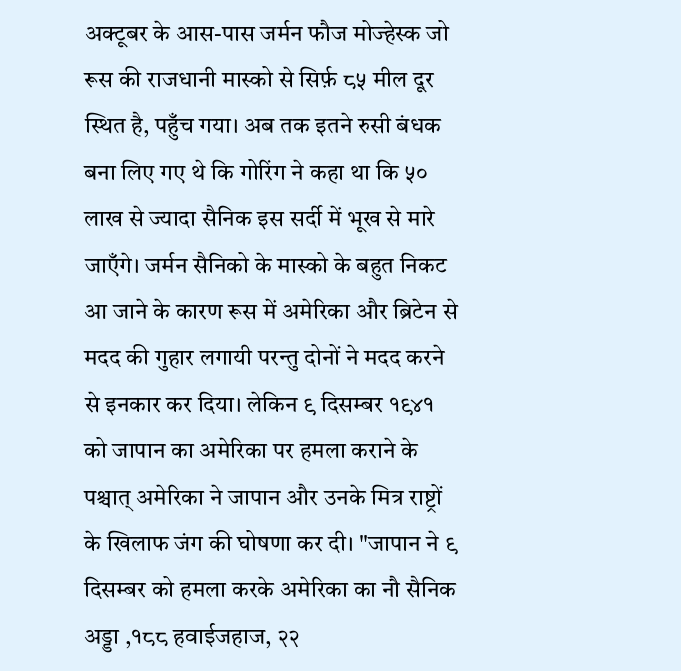अक्टूबर के आस-पास जर्मन फौज मोज्हेस्क जो रूस की राजधानी मास्को से सिर्फ़ ८५ मील दूर स्थित है, पहुँच गया। अब तक इतने रुसी बंधक बना लिए गए थे कि गोरिंग ने कहा था कि ५० लाख से ज्यादा सैनिक इस सर्दी में भूख से मारे जाएँगे। जर्मन सैनिको के मास्को के बहुत निकट आ जाने के कारण रूस में अमेरिका और ब्रिटेन से मदद की गुहार लगायी परन्तु दोनों ने मदद करने से इनकार कर दिया। लेकिन ९ दिसम्बर १९४१ को जापान का अमेरिका पर हमला कराने के पश्चात् अमेरिका ने जापान और उनके मित्र राष्ट्रों के खिलाफ जंग की घोषणा कर दी। "जापान ने ९ दिसम्बर को हमला करके अमेरिका का नौ सैनिक अड्डा ,१८८ हवाईजहाज, २२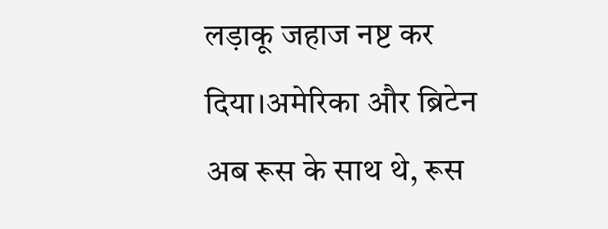लड़ाकू जहाज नष्ट कर दिया।अमेरिका और ब्रिटेन अब रूस के साथ थे, रूस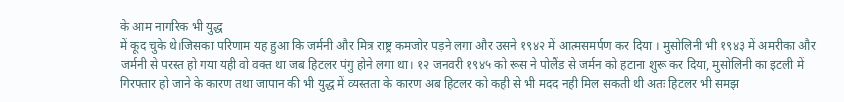के आम नागरिक भी युद्ध
में कूद चुके थे।जिसका परिणाम यह हुआ कि जर्मनी और मित्र राष्ट्र कमजोर पड़ने लगा और उसने १९४२ में आत्मसमर्पण कर दिया । मुसोलिनी भी १९४३ में अमरीका और जर्मनी से परस्त हो गया यही वो वक्त था जब हिटलर पंगु होने लगा था। १२ जनवरी १९४५ को रूस ने पोलैंड से जर्मन को हटाना शुरू कर दिया, मुसोलिनी का इटली में गिरफ्तार हो जाने के कारण तथा जापान की भी युद्ध में व्यस्तता के कारण अब हिटलर को कही से भी मदद नही मिल सकती थी अतः हिटलर भी समझ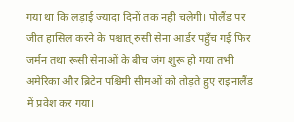गया था कि लड़ाई ज्यादा दिनों तक नही चलेगी। पोलैंड पर जीत हासिल करने के पश्चात् रुसी सेना आर्डर पहुँच गई फिर जर्मन तथा रूसी सेनाओं के बीच जंग शुरू हो गया तभी अमेरिका और ब्रिटेन पश्चिमी सीमओं को तोड़ते हुए राइनालैंड में प्रवेश कर गया।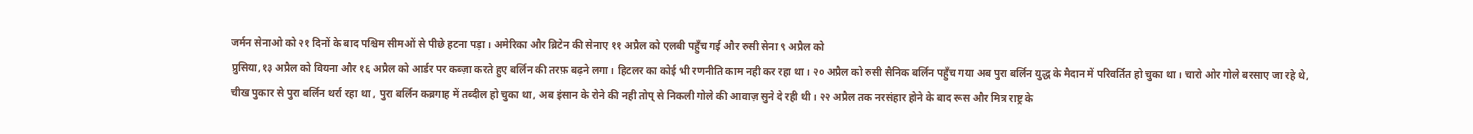जर्मन सेनाओ को २१ दिनों के बाद पश्चिम सीमओं से पीछे हटना पड़ा । अमेरिका और ब्रिटेन की सेनाए ११ अप्रैल को एलबी पहुँच गई और रुसी सेना ९ अप्रैल को
प्रुसिया,१३ अप्रैल को वियना और १६ अप्रैल को आर्डर पर कब्ज़ा करते हुए बर्लिन की तरफ़ बढ़ने लगा। हिटलर का कोई भी रणनीति काम नही कर रहा था। २० अप्रैल को रुसी सैनिक बर्लिन पहुँच गया अब पुरा बर्लिन युद्ध के मैदान में परिवर्तित हो चुका था। चारो ओर गोले बरसाए जा रहे थे, चीख पुकार से पुरा बर्लिन थर्रा रहा था , पुरा बर्लिन कब्रगाह में तब्दील हो चुका था, अब इंसान के रोने की नही तोप् से निकली गोले की आवाज़ सुने दे रही थी। २२ अप्रैल तक नरसंहार होने के बाद रूस और मित्र राष्ट्र के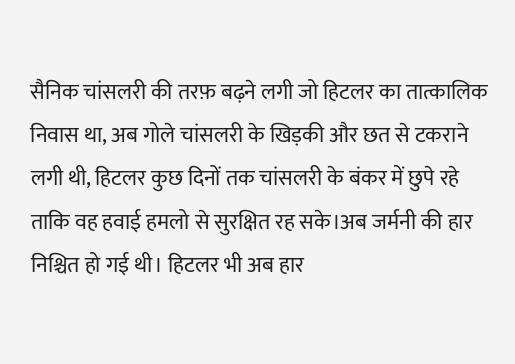सैनिक चांसलरी की तरफ़ बढ़ने लगी जो हिटलर का तात्कालिक निवास था, अब गोले चांसलरी के खिड़की और छत से टकराने लगी थी, हिटलर कुछ दिनों तक चांसलरी के बंकर में छुपे रहे ताकि वह हवाई हमलो से सुरक्षित रह सके।अब जर्मनी की हार निश्चित हो गई थी। हिटलर भी अब हार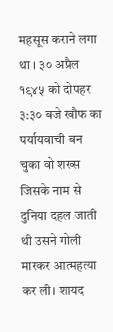महसूस कराने लगा था । ३० अप्रैल १९४५ को दोपहर ३:३० बजे खौफ का पर्यायवाची बन चुका वो शख्स जिसके नाम से दुनिया दहल जाती थी उसने गोली मारकर आत्महत्या कर ली। शायद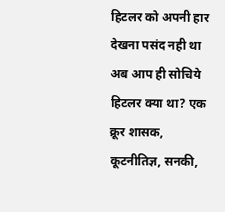हिटलर को अपनी हार देखना पसंद नही था अब आप ही सोचिये हिटलर क्या था? एक क्रूर शासक, कूटनीतिज्ञ, सनकी,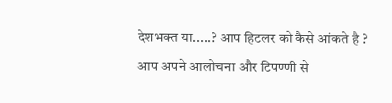देशभक्त या.....? आप हिटलर को कैसे आंकते है ?
आप अपने आलोचना और टिपण्णी से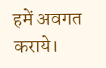हमें अवगत कराये।